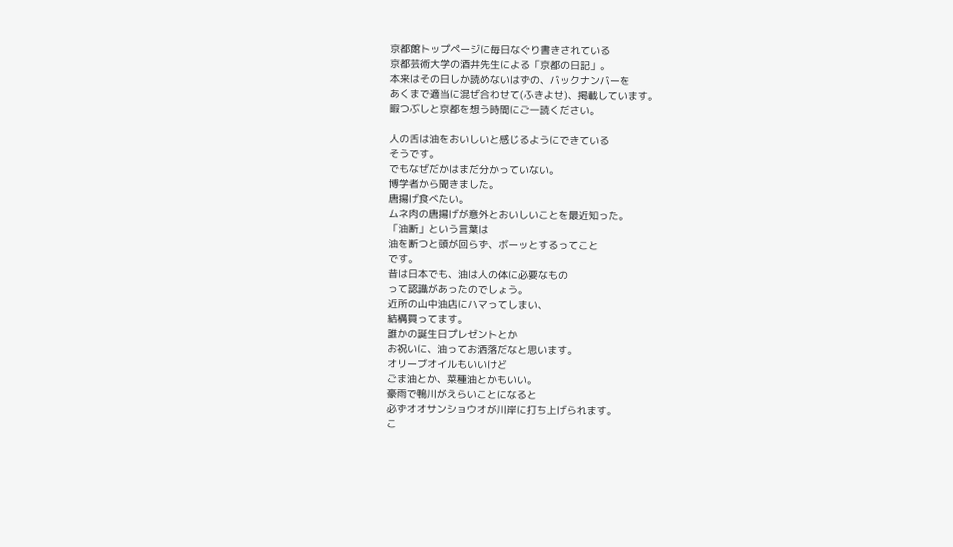京都館トップページに毎日なぐり書きされている
京都芸術大学の酒井先生による「京都の日記」。
本来はその日しか読めないはずの、バックナンバーを
あくまで適当に混ぜ合わせて(ふきよせ)、掲載しています。
暇つぶしと京都を想う時間にご一読ください。

人の舌は油をおいしいと感じるようにできている
そうです。
でもなぜだかはまだ分かっていない。
博学者から聞きました。
唐揚げ食べたい。
ムネ肉の唐揚げが意外とおいしいことを最近知った。
「油断」という言葉は
油を断つと頭が回らず、ボーッとするってこと
です。
昔は日本でも、油は人の体に必要なもの
って認識があったのでしょう。
近所の山中油店にハマってしまい、
結構買ってます。
誰かの誕生日プレゼントとか
お祝いに、油ってお洒落だなと思います。
オリーブオイルもいいけど
ごま油とか、菜種油とかもいい。
豪雨で鴨川がえらいことになると
必ずオオサンショウオが川岸に打ち上げられます。
こ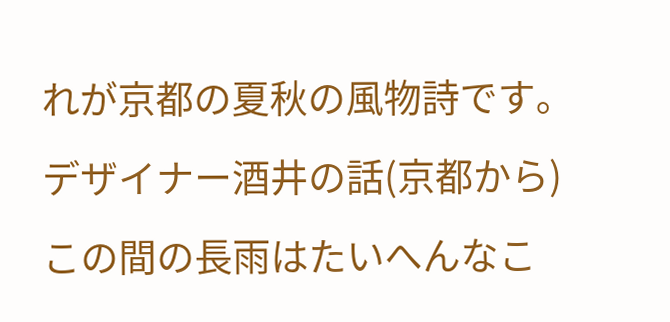れが京都の夏秋の風物詩です。
デザイナー酒井の話(京都から)
この間の長雨はたいへんなこ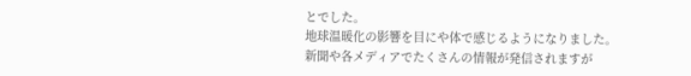とでした。
地球温暖化の影響を目にや体で感じるようになりました。
新聞や各メディアでたくさんの情報が発信されますが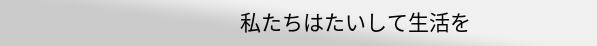私たちはたいして生活を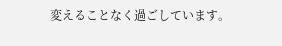変えることなく過ごしています。